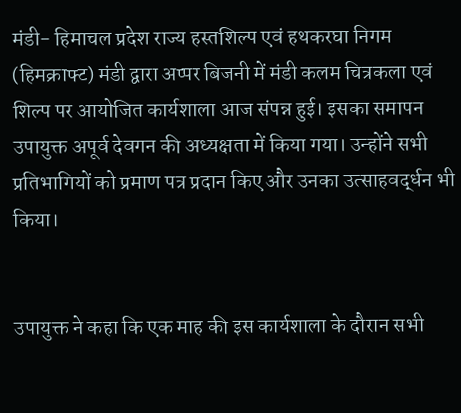मंडी- हिमाचल प्रदेश राज्य हस्तशिल्प एवं हथकरघा निगम (हिमक्राफ्ट) मंडी द्वारा अप्पर बिजनी में मंडी कलम चित्रकला एवं शिल्प पर आयोजित कार्यशाला आज संपन्न हुई। इसका समापन उपायुक्त अपूर्व देवगन की अध्यक्षता में किया गया। उन्होंने सभी प्रतिभागियों को प्रमाण पत्र प्रदान किए और उनका उत्साहवर्द्धन भी किया।


उपायुक्त ने कहा कि एक माह की इस कार्यशाला के दौरान सभी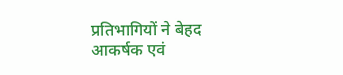प्रतिभागियों ने बेहद आकर्षक एवं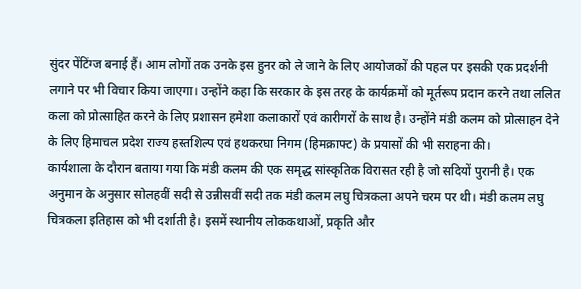सुंदर पेंटिंग्ज बनाई हैं। आम लोगों तक उनके इस हुनर को ले जाने के लिए आयोजकों की पहल पर इसकी एक प्रदर्शनी लगाने पर भी विचार किया जाएगा। उन्होंने कहा कि सरकार के इस तरह के कार्यक्रमों को मूर्तरूप प्रदान करने तथा ललित कला को प्रोत्साहित करने के लिए प्रशासन हमेशा कलाकारों एवं कारीगरों के साथ है। उन्होंने मंडी कलम को प्रोत्साहन देने के लिए हिमाचल प्रदेश राज्य हस्तशिल्प एवं हथकरघा निगम (हिमक्राफ्ट) के प्रयासों की भी सराहना की।
कार्यशाला के दौरान बताया गया कि मंडी कलम की एक समृद्ध सांस्कृतिक विरासत रही है जो सदियों पुरानी है। एक अनुमान के अनुसार सोलहवीं सदी से उन्नीसवीं सदी तक मंडी कलम लघु चित्रकला अपने चरम पर थी। मंडी कलम लघु चित्रकला इतिहास को भी दर्शाती है। इसमें स्थानीय लोककथाओं, प्रकृति और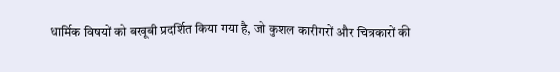धार्मिक विषयों को बखूबी प्रदर्शित किया गया है, जो कुशल कारीगरों और चित्रकारों की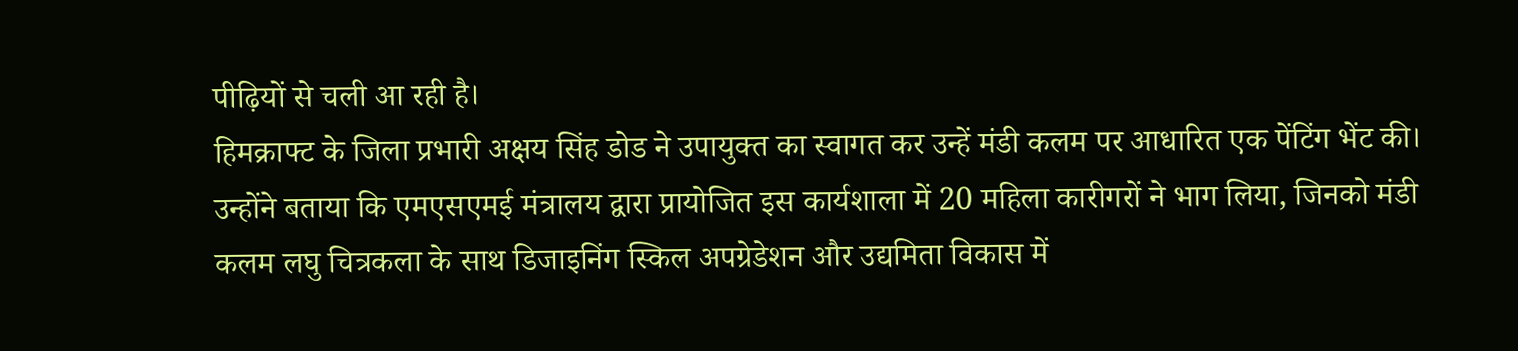पीढ़ियों से चली आ रही है।
हिमक्राफ्ट के जिला प्रभारी अक्षय सिंह डोड ने उपायुक्त का स्वागत कर उन्हें मंडी कलम पर आधारित एक पेंटिंग भेंट की। उन्होंने बताया कि एमएसएमई मंत्रालय द्वारा प्रायोजित इस कार्यशाला में 20 महिला कारीगरों ने भाग लिया, जिनको मंडी कलम लघु चित्रकला के साथ डिजाइनिंग स्किल अपग्रेडेशन और उद्यमिता विकास में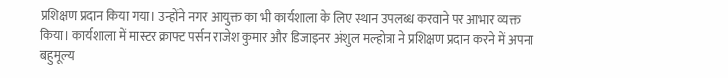प्रशिक्षण प्रदान किया गया। उन्होंने नगर आयुक्त का भी कार्यशाला के लिए स्थान उपलब्ध करवाने पर आभार व्यक्त किया। कार्यशाला में मास्टर क्राफ्ट पर्सन राजेश कुमार और डिजाइनर अंशुल मल्होत्रा ने प्रशिक्षण प्रदान करने में अपना बहुमूल्य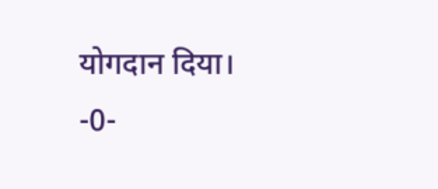योगदान दिया। -0-